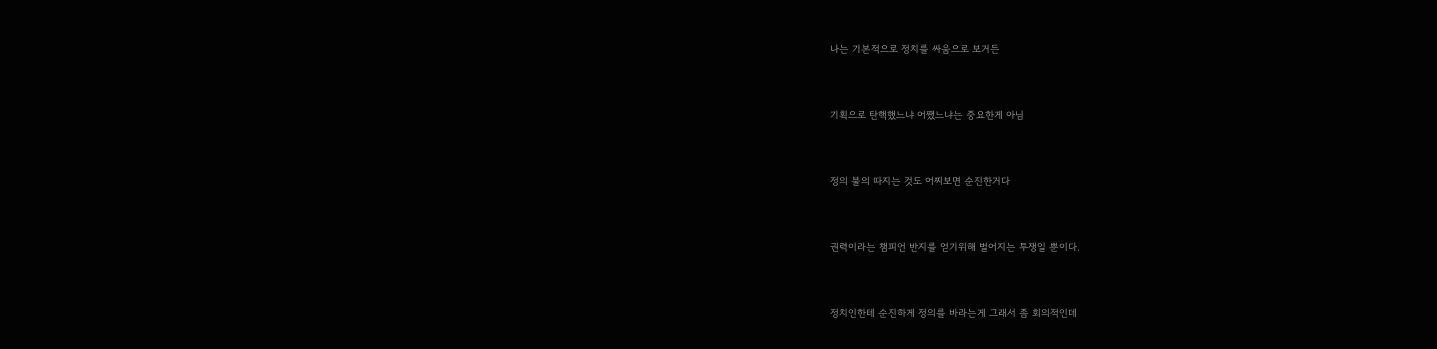나는 기본적으로 정치를 싸움으로 보거든


기획으로 탄핵했느냐 어쨌느냐는 중요한게 아님


정의 불의 따지는 것도 어찌보면 순진한거다


권력이라는 챔피언 반지를 얻기위해 벌어지는 투쟁일 뿐이다.


정치인한테 순진하게 정의를 바라는게 그래서 좀 회의적인데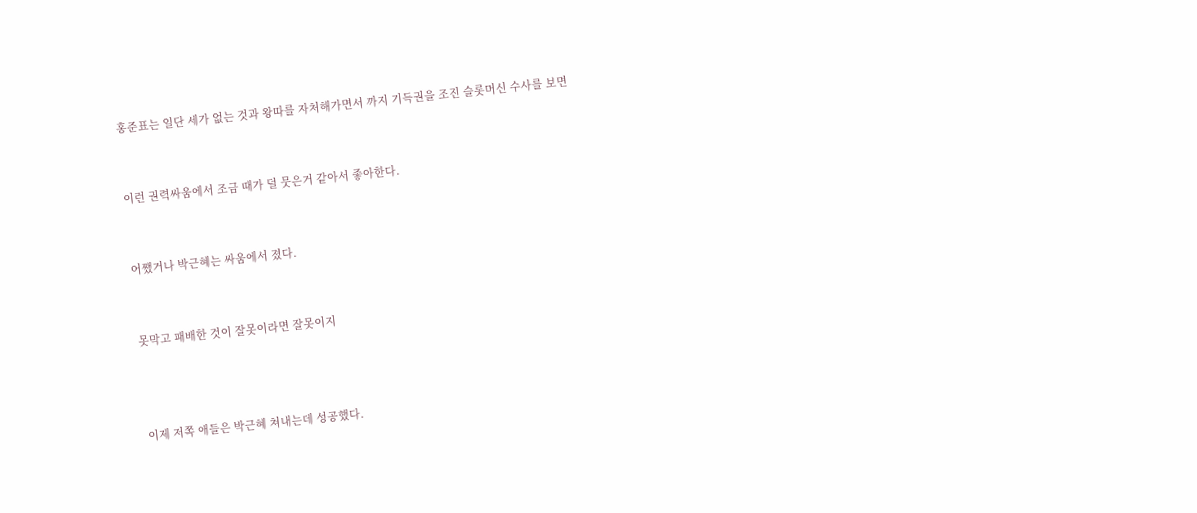홍준표는 일단 세가 없는 것과 왕따를 자처해가면서 까지 기득권을 조진 슬롯머신 수사를 보면


이런 권력싸움에서 조금 때가 덜 뭇은거 같아서 좋아한다.


어쨌거나 박근혜는 싸움에서 졌다.


못막고 패배한 것이 잘못이라면 잘못이지



이제 저쪽 애들은 박근혜 쳐내는데 성공했다.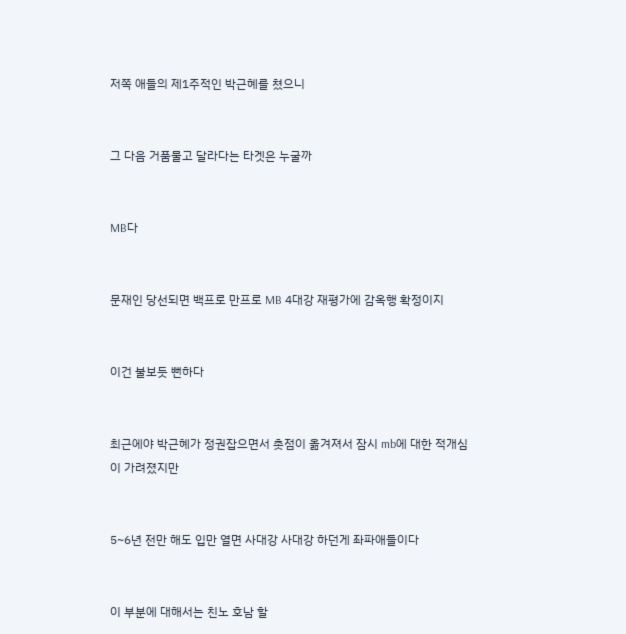저쪽 애들의 제1주적인 박근혜를 쳤으니


그 다음 거품물고 달라다는 타겟은 누굴까


MB다


문재인 당선되면 백프로 만프로 MB 4대강 재평가에 감옥행 확정이지


이건 불보듯 뻔하다


최근에야 박근혜가 정권잡으면서 촛점이 옮겨져서 잠시 mb에 대한 적개심이 가려졌지만


5~6년 전만 해도 입만 열면 사대강 사대강 하던게 좌파애들이다


이 부분에 대해서는 친노 호남 할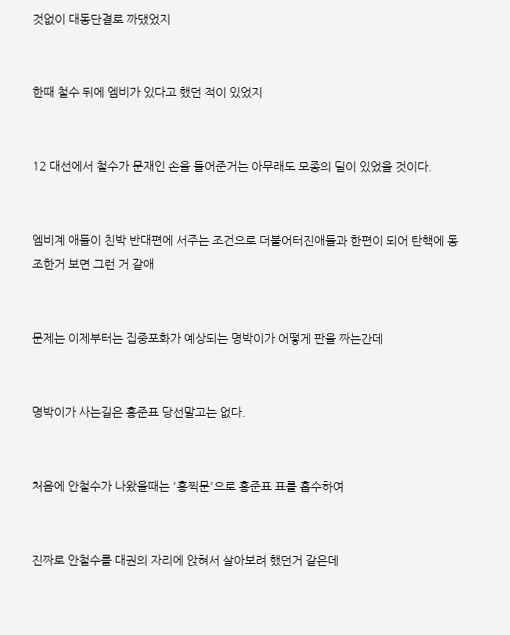것없이 대동단결로 까댔었지


한때 철수 뒤에 엠비가 있다고 했던 적이 있었지


12 대선에서 철수가 문재인 손을 들어준거는 아무래도 모종의 딜이 있었을 것이다.


엠비계 애들이 친박 반대편에 서주는 조건으로 더불어터진애들과 한편이 되어 탄핵에 동조한거 보면 그런 거 같애


문제는 이제부터는 집중포화가 예상되는 명박이가 어떻게 판을 짜는간데


명박이가 사는길은 홍준표 당선말고는 없다.


처음에 안철수가 나왔을때는 '홍찍문'으로 홍준표 표를 흡수하여


진짜로 안철수를 대권의 자리에 앉혀서 살아보려 했던거 같은데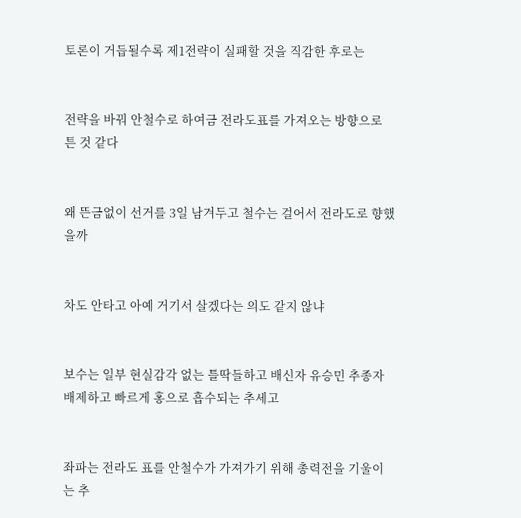토론이 거듭될수록 제1전략이 실패할 것을 직감한 후로는


전략을 바꿔 안철수로 하여금 전라도표를 가져오는 방향으로 튼 것 같다


왜 뜬금없이 선거를 3일 남겨두고 철수는 걸어서 전라도로 향했을까


차도 안타고 아예 거기서 살겠다는 의도 같지 않냐


보수는 일부 현실감각 없는 틀딱들하고 배신자 유승민 추종자 배제하고 빠르게 홍으로 흡수되는 추세고


좌파는 전라도 표를 안철수가 가져가기 위해 총력전을 기울이는 추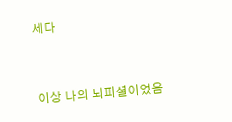세다


이상 나의 뇌피셜이었음